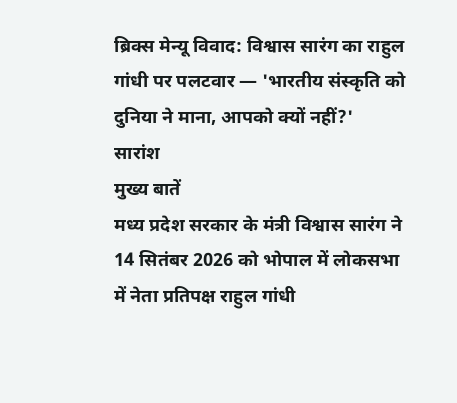ब्रिक्स मेन्यू विवाद: विश्वास सारंग का राहुल गांधी पर पलटवार — 'भारतीय संस्कृति को दुनिया ने माना, आपको क्यों नहीं?'
सारांश
मुख्य बातें
मध्य प्रदेश सरकार के मंत्री विश्वास सारंग ने 14 सितंबर 2026 को भोपाल में लोकसभा में नेता प्रतिपक्ष राहुल गांधी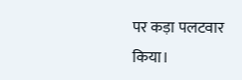पर कड़ा पलटवार किया।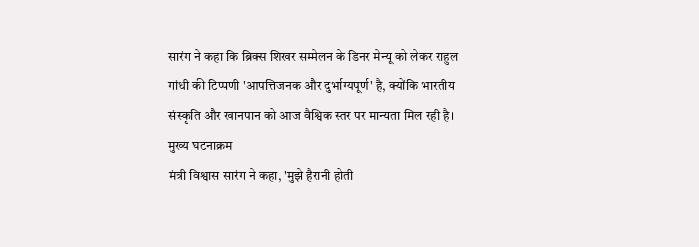सारंग ने कहा कि ब्रिक्स शिखर सम्मेलन के डिनर मेन्यू को लेकर राहुल गांधी की टिप्पणी 'आपत्तिजनक और दुर्भाग्यपूर्ण' है, क्योंकि भारतीय संस्कृति और खानपान को आज वैश्विक स्तर पर मान्यता मिल रही है।
मुख्य घटनाक्रम
मंत्री विश्वास सारंग ने कहा, 'मुझे हैरानी होती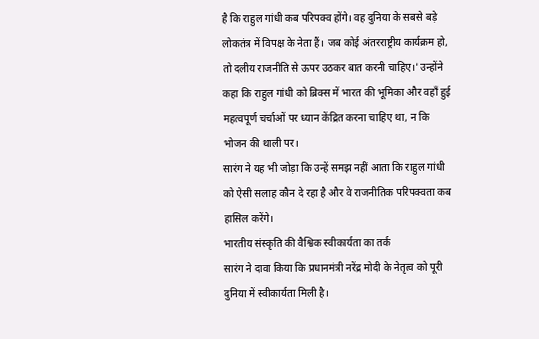है कि राहुल गांधी कब परिपक्व होंगे। वह दुनिया के सबसे बड़े लोकतंत्र में विपक्ष के नेता हैं। जब कोई अंतरराष्ट्रीय कार्यक्रम हो, तो दलीय राजनीति से ऊपर उठकर बात करनी चाहिए।' उन्होंने कहा कि राहुल गांधी को ब्रिक्स में भारत की भूमिका और वहाँ हुई महत्वपूर्ण चर्चाओं पर ध्यान केंद्रित करना चाहिए था, न कि भोजन की थाली पर।
सारंग ने यह भी जोड़ा कि उन्हें समझ नहीं आता कि राहुल गांधी को ऐसी सलाह कौन दे रहा है और वे राजनीतिक परिपक्वता कब हासिल करेंगे।
भारतीय संस्कृति की वैश्विक स्वीकार्यता का तर्क
सारंग ने दावा किया कि प्रधानमंत्री नरेंद्र मोदी के नेतृत्व को पूरी दुनिया में स्वीकार्यता मिली है।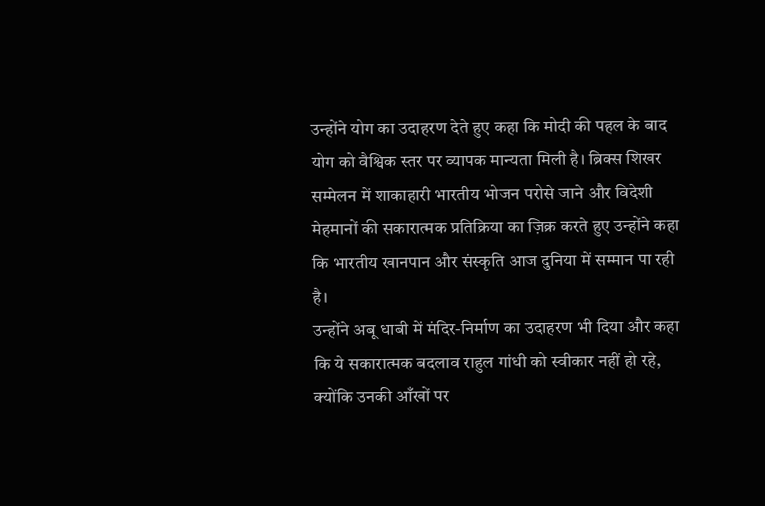उन्होंने योग का उदाहरण देते हुए कहा कि मोदी की पहल के बाद योग को वैश्विक स्तर पर व्यापक मान्यता मिली है। ब्रिक्स शिखर सम्मेलन में शाकाहारी भारतीय भोजन परोसे जाने और विदेशी मेहमानों की सकारात्मक प्रतिक्रिया का ज़िक्र करते हुए उन्होंने कहा कि भारतीय खानपान और संस्कृति आज दुनिया में सम्मान पा रही है।
उन्होंने अबू धाबी में मंदिर-निर्माण का उदाहरण भी दिया और कहा कि ये सकारात्मक बदलाव राहुल गांधी को स्वीकार नहीं हो रहे, क्योंकि उनकी आँखों पर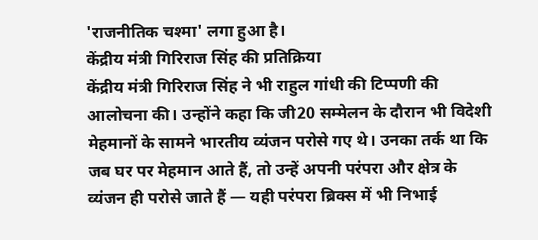'राजनीतिक चश्मा' लगा हुआ है।
केंद्रीय मंत्री गिरिराज सिंह की प्रतिक्रिया
केंद्रीय मंत्री गिरिराज सिंह ने भी राहुल गांधी की टिप्पणी की आलोचना की। उन्होंने कहा कि जी20 सम्मेलन के दौरान भी विदेशी मेहमानों के सामने भारतीय व्यंजन परोसे गए थे। उनका तर्क था कि जब घर पर मेहमान आते हैं, तो उन्हें अपनी परंपरा और क्षेत्र के व्यंजन ही परोसे जाते हैं — यही परंपरा ब्रिक्स में भी निभाई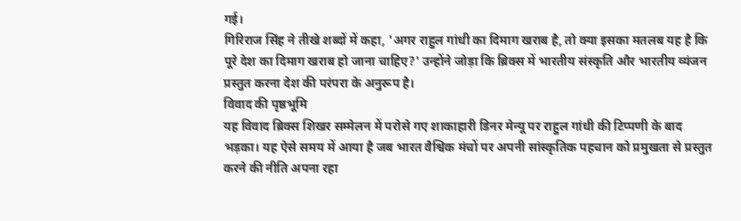गई।
गिरिराज सिंह ने तीखे शब्दों में कहा, 'अगर राहुल गांधी का दिमाग खराब है, तो क्या इसका मतलब यह है कि पूरे देश का दिमाग खराब हो जाना चाहिए?' उन्होंने जोड़ा कि ब्रिक्स में भारतीय संस्कृति और भारतीय व्यंजन प्रस्तुत करना देश की परंपरा के अनुरूप है।
विवाद की पृष्ठभूमि
यह विवाद ब्रिक्स शिखर सम्मेलन में परोसे गए शाकाहारी डिनर मेन्यू पर राहुल गांधी की टिप्पणी के बाद भड़का। यह ऐसे समय में आया है जब भारत वैश्विक मंचों पर अपनी सांस्कृतिक पहचान को प्रमुखता से प्रस्तुत करने की नीति अपना रहा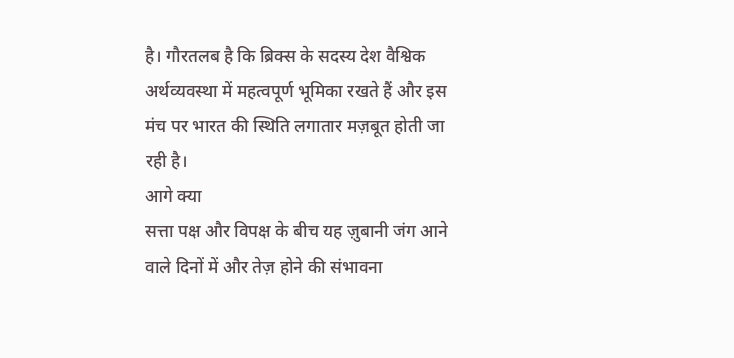है। गौरतलब है कि ब्रिक्स के सदस्य देश वैश्विक अर्थव्यवस्था में महत्वपूर्ण भूमिका रखते हैं और इस मंच पर भारत की स्थिति लगातार मज़बूत होती जा रही है।
आगे क्या
सत्ता पक्ष और विपक्ष के बीच यह ज़ुबानी जंग आने वाले दिनों में और तेज़ होने की संभावना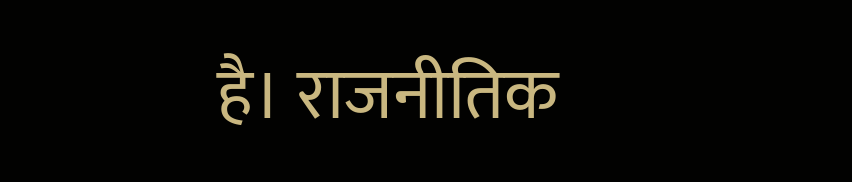है। राजनीतिक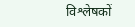विश्लेषकों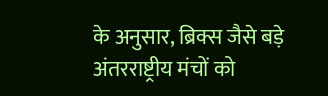के अनुसार, ब्रिक्स जैसे बड़े अंतरराष्ट्रीय मंचों को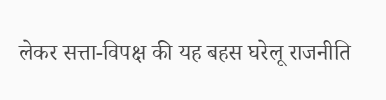लेकर सत्ता-विपक्ष की यह बहस घरेलू राजनीति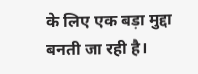के लिए एक बड़ा मुद्दा बनती जा रही है।